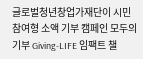글로벌청년창업가재단이 시민 참여형 소액 기부 캠페인 모두의기부 Giving-LIFE 임팩트 챌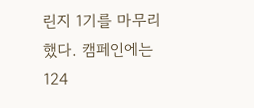린지 1기를 마무리했다. 캠페인에는 124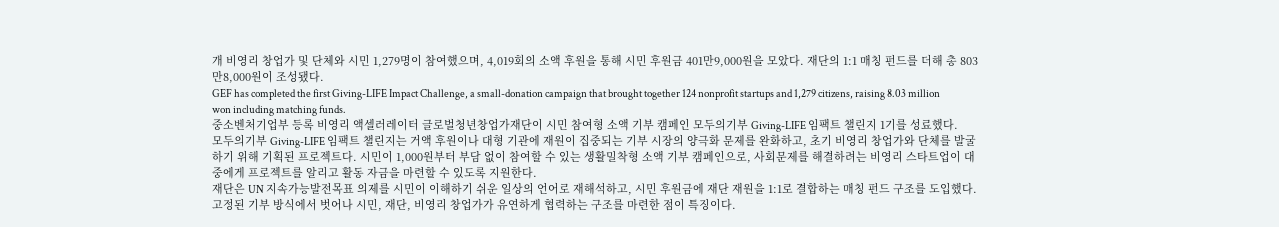개 비영리 창업가 및 단체와 시민 1,279명이 참여했으며, 4,019회의 소액 후원을 통해 시민 후원금 401만9,000원을 모았다. 재단의 1:1 매칭 펀드를 더해 총 803만8,000원이 조성됐다.
GEF has completed the first Giving-LIFE Impact Challenge, a small-donation campaign that brought together 124 nonprofit startups and 1,279 citizens, raising 8.03 million won including matching funds.
중소벤처기업부 등록 비영리 액셀러레이터 글로벌청년창업가재단이 시민 참여형 소액 기부 캠페인 모두의기부 Giving-LIFE 임팩트 챌린지 1기를 성료했다.
모두의기부 Giving-LIFE 임팩트 챌린지는 거액 후원이나 대형 기관에 재원이 집중되는 기부 시장의 양극화 문제를 완화하고, 초기 비영리 창업가와 단체를 발굴하기 위해 기획된 프로젝트다. 시민이 1,000원부터 부담 없이 참여할 수 있는 생활밀착형 소액 기부 캠페인으로, 사회문제를 해결하려는 비영리 스타트업이 대중에게 프로젝트를 알리고 활동 자금을 마련할 수 있도록 지원한다.
재단은 UN 지속가능발전목표 의제를 시민이 이해하기 쉬운 일상의 언어로 재해석하고, 시민 후원금에 재단 재원을 1:1로 결합하는 매칭 펀드 구조를 도입했다. 고정된 기부 방식에서 벗어나 시민, 재단, 비영리 창업가가 유연하게 협력하는 구조를 마련한 점이 특징이다.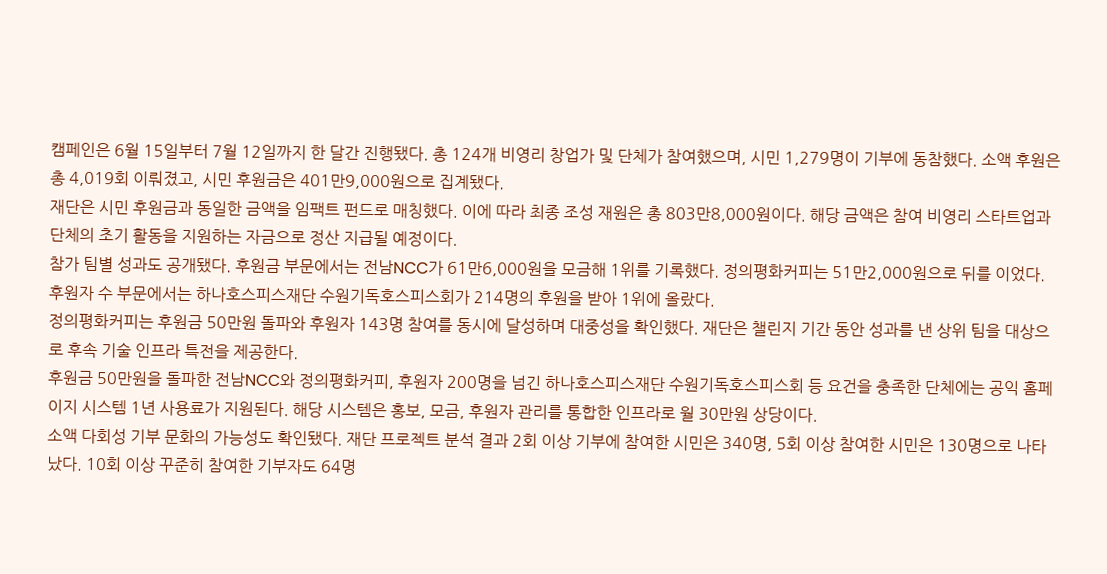캠페인은 6월 15일부터 7월 12일까지 한 달간 진행됐다. 총 124개 비영리 창업가 및 단체가 참여했으며, 시민 1,279명이 기부에 동참했다. 소액 후원은 총 4,019회 이뤄졌고, 시민 후원금은 401만9,000원으로 집계됐다.
재단은 시민 후원금과 동일한 금액을 임팩트 펀드로 매칭했다. 이에 따라 최종 조성 재원은 총 803만8,000원이다. 해당 금액은 참여 비영리 스타트업과 단체의 초기 활동을 지원하는 자금으로 정산 지급될 예정이다.
참가 팀별 성과도 공개됐다. 후원금 부문에서는 전남NCC가 61만6,000원을 모금해 1위를 기록했다. 정의평화커피는 51만2,000원으로 뒤를 이었다. 후원자 수 부문에서는 하나호스피스재단 수원기독호스피스회가 214명의 후원을 받아 1위에 올랐다.
정의평화커피는 후원금 50만원 돌파와 후원자 143명 참여를 동시에 달성하며 대중성을 확인했다. 재단은 챌린지 기간 동안 성과를 낸 상위 팀을 대상으로 후속 기술 인프라 특전을 제공한다.
후원금 50만원을 돌파한 전남NCC와 정의평화커피, 후원자 200명을 넘긴 하나호스피스재단 수원기독호스피스회 등 요건을 충족한 단체에는 공익 홈페이지 시스템 1년 사용료가 지원된다. 해당 시스템은 홍보, 모금, 후원자 관리를 통합한 인프라로 월 30만원 상당이다.
소액 다회성 기부 문화의 가능성도 확인됐다. 재단 프로젝트 분석 결과 2회 이상 기부에 참여한 시민은 340명, 5회 이상 참여한 시민은 130명으로 나타났다. 10회 이상 꾸준히 참여한 기부자도 64명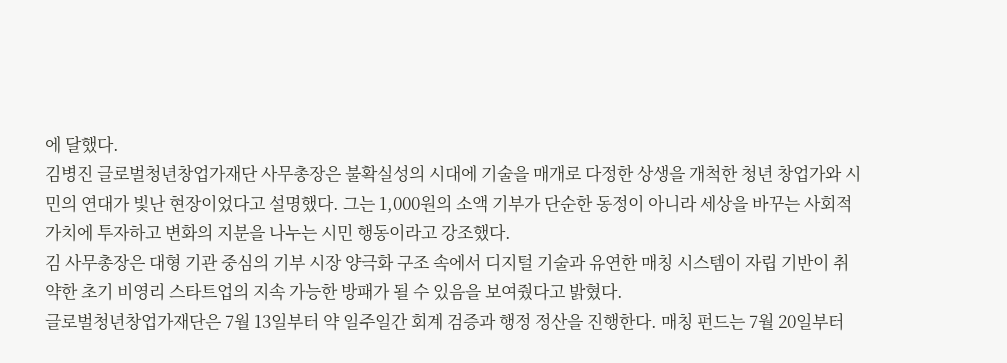에 달했다.
김병진 글로벌청년창업가재단 사무총장은 불확실성의 시대에 기술을 매개로 다정한 상생을 개척한 청년 창업가와 시민의 연대가 빛난 현장이었다고 설명했다. 그는 1,000원의 소액 기부가 단순한 동정이 아니라 세상을 바꾸는 사회적 가치에 투자하고 변화의 지분을 나누는 시민 행동이라고 강조했다.
김 사무총장은 대형 기관 중심의 기부 시장 양극화 구조 속에서 디지털 기술과 유연한 매칭 시스템이 자립 기반이 취약한 초기 비영리 스타트업의 지속 가능한 방패가 될 수 있음을 보여줬다고 밝혔다.
글로벌청년창업가재단은 7월 13일부터 약 일주일간 회계 검증과 행정 정산을 진행한다. 매칭 펀드는 7월 20일부터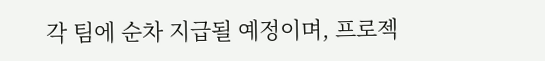각 팀에 순차 지급될 예정이며, 프로젝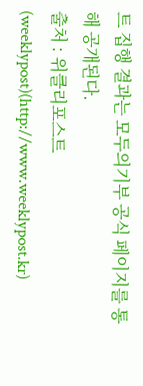트 집행 결과는 모두의기부 공식 페이지를 통해 공개된다.
출처 : 위클리포스트(weeklypost)(http://www.weeklypost.kr)